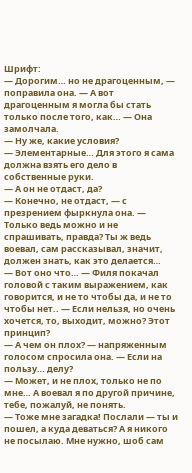Шрифт:
— Дорогим… но не драгоценным, — поправила она. — А вот драгоценным я могла бы стать только после того, как… — Она замолчала.
— Ну же, какие условия?
— Элементарные… Для этого я сама должна взять его дело в собственные руки.
— А он не отдаст, да?
— Конечно, не отдаст, — с презрением фыркнула она. — Только ведь можно и не спрашивать, правда? Ты ж ведь воевал, сам рассказывал, значит, должен знать, как это делается…
— Вот оно что… — Филя покачал головой с таким выражением, как говорится, и не то чтобы да, и не то чтобы нет.. — Если нельзя, но очень хочется, то, выходит, можно? Этот принцип?
— А чем он плох? — напряженным голосом спросила она. — Если на пользу… делу?
— Может, и не плох, только не по мне… А воевал я по другой причине, тебе, пожалуй, не понять.
— Тоже мне загадка! Послали — ты и пошел, а куда деваться? А я никого не посылаю. Мне нужно, шоб сам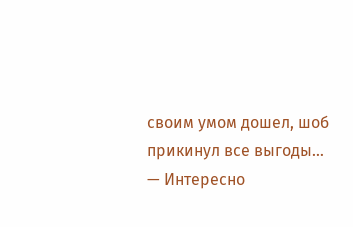своим умом дошел, шоб прикинул все выгоды…
— Интересно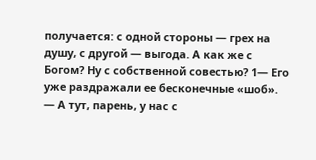получается: с одной стороны — грех на душу, с другой — выгода. А как же с Богом? Ну с собственной совестью? 1— Его уже раздражали ее бесконечные «шоб».
— А тут, парень, у нас с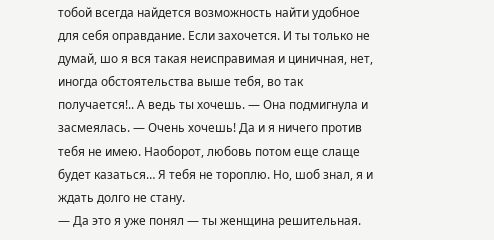тобой всегда найдется возможность найти удобное для себя оправдание. Если захочется. И ты только не думай, шо я вся такая неисправимая и циничная, нет, иногда обстоятельства выше тебя, во так получается!.. А ведь ты хочешь. — Она подмигнула и засмеялась. — Очень хочешь! Да и я ничего против тебя не имею. Наоборот, любовь потом еще слаще будет казаться… Я тебя не тороплю. Но, шоб знал, я и ждать долго не стану.
— Да это я уже понял — ты женщина решительная.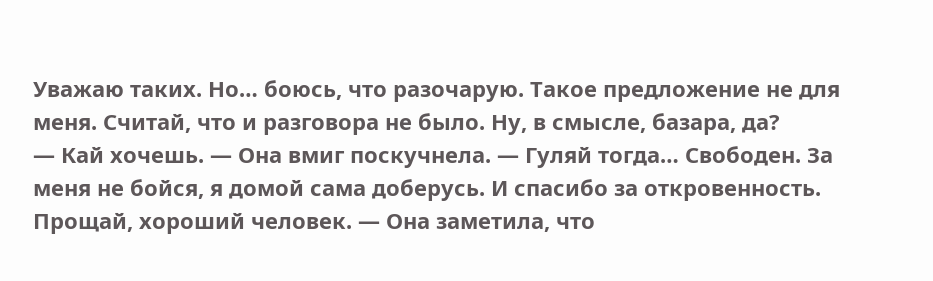Уважаю таких. Но… боюсь, что разочарую. Такое предложение не для меня. Считай, что и разговора не было. Ну, в смысле, базара, да?
— Кай хочешь. — Она вмиг поскучнела. — Гуляй тогда… Свободен. За меня не бойся, я домой сама доберусь. И спасибо за откровенность. Прощай, хороший человек. — Она заметила, что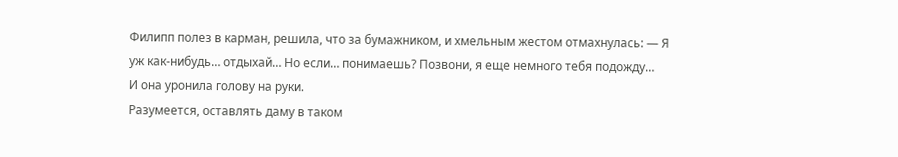Филипп полез в карман, решила, что за бумажником, и хмельным жестом отмахнулась: — Я уж как-нибудь… отдыхай… Но если… понимаешь? Позвони, я еще немного тебя подожду…
И она уронила голову на руки.
Разумеется, оставлять даму в таком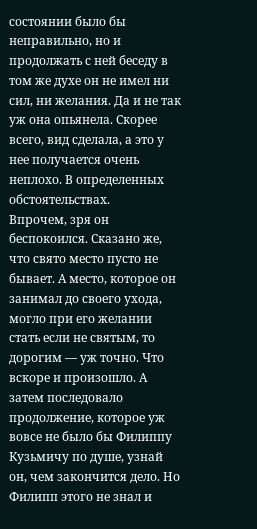состоянии было бы неправильно, но и продолжать с ней беседу в том же духе он не имел ни сил, ни желания. Да и не так уж она опьянела. Скорее всего, вид сделала, а это у нее получается очень неплохо. В определенных обстоятельствах.
Впрочем, зря он беспокоился. Сказано же, что свято место пусто не бывает. А место, которое он занимал до своего ухода, могло при его желании стать если не святым, то дорогим — уж точно. Что вскоре и произошло. А затем последовало продолжение, которое уж вовсе не было бы Филиппу Кузьмичу по душе, узнай он, чем закончится дело. Но Филипп этого не знал и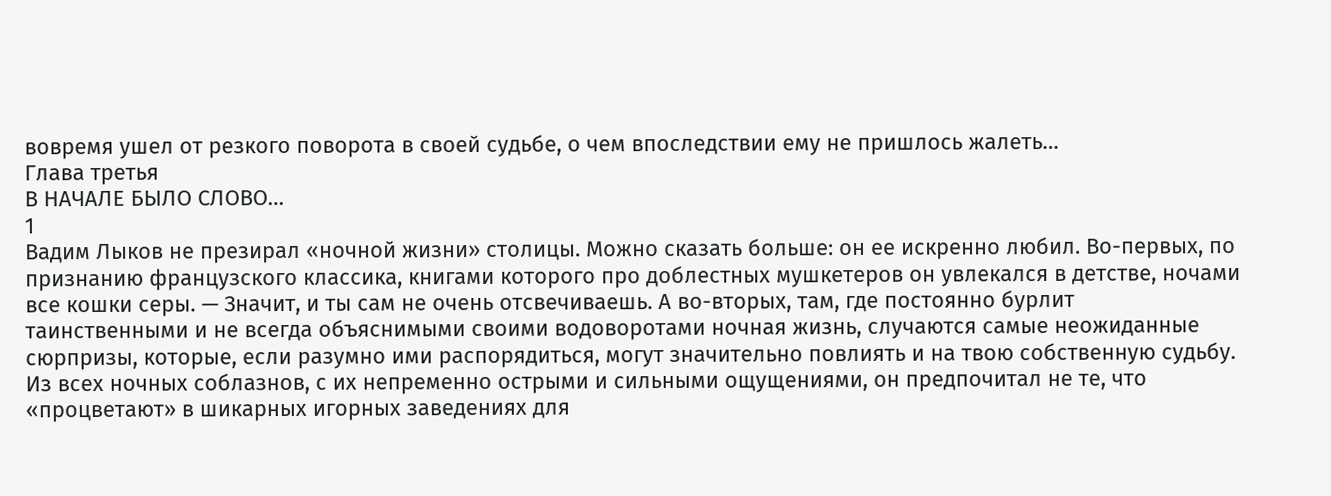вовремя ушел от резкого поворота в своей судьбе, о чем впоследствии ему не пришлось жалеть…
Глава третья
В НАЧАЛЕ БЫЛО СЛОВО…
1
Вадим Лыков не презирал «ночной жизни» столицы. Можно сказать больше: он ее искренно любил. Во-первых, по признанию французского классика, книгами которого про доблестных мушкетеров он увлекался в детстве, ночами все кошки серы. — Значит, и ты сам не очень отсвечиваешь. А во-вторых, там, где постоянно бурлит таинственными и не всегда объяснимыми своими водоворотами ночная жизнь, случаются самые неожиданные сюрпризы, которые, если разумно ими распорядиться, могут значительно повлиять и на твою собственную судьбу.
Из всех ночных соблазнов, с их непременно острыми и сильными ощущениями, он предпочитал не те, что «процветают» в шикарных игорных заведениях для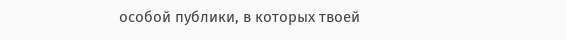особой публики, в которых твоей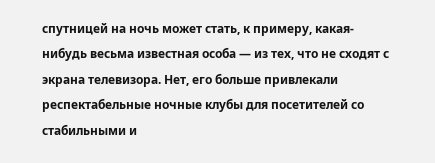спутницей на ночь может стать, к примеру, какая-нибудь весьма известная особа — из тех, что не сходят с экрана телевизора. Нет, его больше привлекали респектабельные ночные клубы для посетителей со стабильными и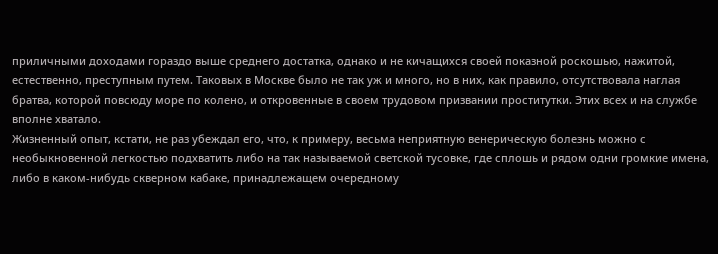приличными доходами гораздо выше среднего достатка, однако и не кичащихся своей показной роскошью, нажитой, естественно, преступным путем. Таковых в Москве было не так уж и много, но в них, как правило, отсутствовала наглая братва, которой повсюду море по колено, и откровенные в своем трудовом призвании проститутки. Этих всех и на службе вполне хватало.
Жизненный опыт, кстати, не раз убеждал его, что, к примеру, весьма неприятную венерическую болезнь можно с необыкновенной легкостью подхватить либо на так называемой светской тусовке, где сплошь и рядом одни громкие имена, либо в каком-нибудь скверном кабаке, принадлежащем очередному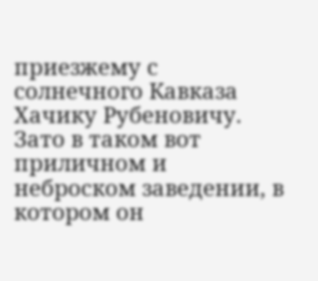приезжему с солнечного Кавказа Хачику Рубеновичу. Зато в таком вот приличном и неброском заведении, в котором он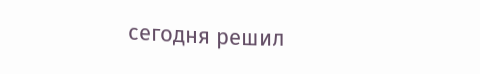сегодня решил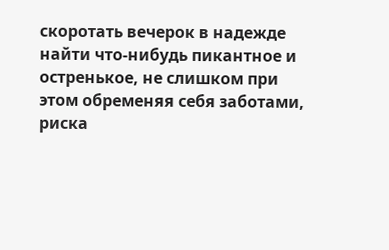скоротать вечерок в надежде найти что-нибудь пикантное и остренькое, не слишком при этом обременяя себя заботами, риска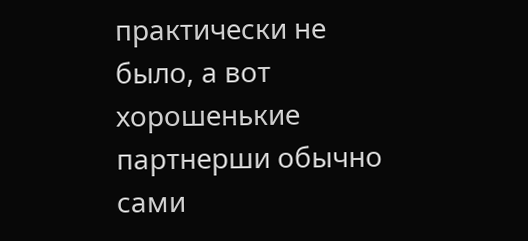практически не было, а вот хорошенькие партнерши обычно сами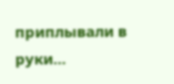приплывали в руки…